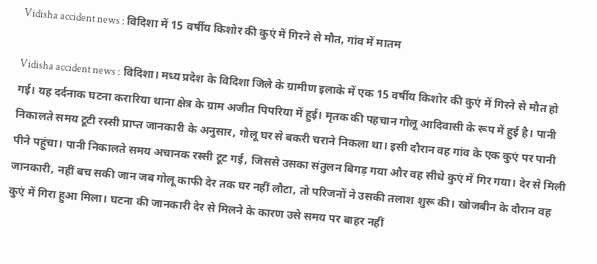Vidisha accident news : विदिशा में 15 वर्षीय किशोर की कुएं में गिरने से मौत, गांव में मातम

Vidisha accident news : विदिशा। मध्य प्रदेश के विदिशा जिले के ग्रामीण इलाके में एक 15 वर्षीय किशोर की कुएं में गिरने से मौत हो गई। यह दर्दनाक घटना करारिया थाना क्षेत्र के ग्राम अजीत पिपरिया में हुई। मृतक की पहचान गोलू आदिवासी के रूप में हुई है। पानी निकालते समय टूटी रस्सी प्राप्त जानकारी के अनुसार, गोलू घर से बकरी चराने निकला था। इसी दौरान वह गांव के एक कुएं पर पानी पीने पहुंचा। पानी निकालते समय अचानक रस्सी टूट गई, जिससे उसका संतुलन बिगड़ गया और वह सीधे कुएं में गिर गया। देर से मिली जानकारी, नहीं बच सकी जान जब गोलू काफी देर तक घर नहीं लौटा, तो परिजनों ने उसकी तलाश शुरू की। खोजबीन के दौरान वह कुएं में गिरा हुआ मिला। घटना की जानकारी देर से मिलने के कारण उसे समय पर बाहर नहीं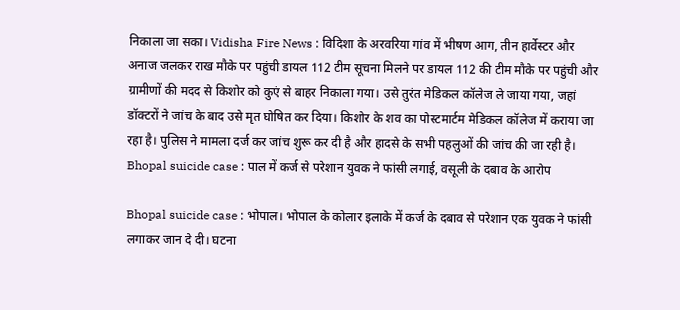निकाला जा सका। Vidisha Fire News : विदिशा के अरवरिया गांव में भीषण आग, तीन हार्वेस्टर और अनाज जलकर राख मौके पर पहुंची डायल 112 टीम सूचना मिलने पर डायल 112 की टीम मौके पर पहुंची और ग्रामीणों की मदद से किशोर को कुएं से बाहर निकाला गया। उसे तुरंत मेडिकल कॉलेज ले जाया गया, जहां डॉक्टरों ने जांच के बाद उसे मृत घोषित कर दिया। किशोर के शव का पोस्टमार्टम मेडिकल कॉलेज में कराया जा रहा है। पुलिस ने मामला दर्ज कर जांच शुरू कर दी है और हादसे के सभी पहलुओं की जांच की जा रही है।
Bhopal suicide case : पाल में कर्ज से परेशान युवक ने फांसी लगाई, वसूली के दबाव के आरोप

Bhopal suicide case : भोपाल। भोपाल के कोलार इलाके में कर्ज के दबाव से परेशान एक युवक ने फांसी लगाकर जान दे दी। घटना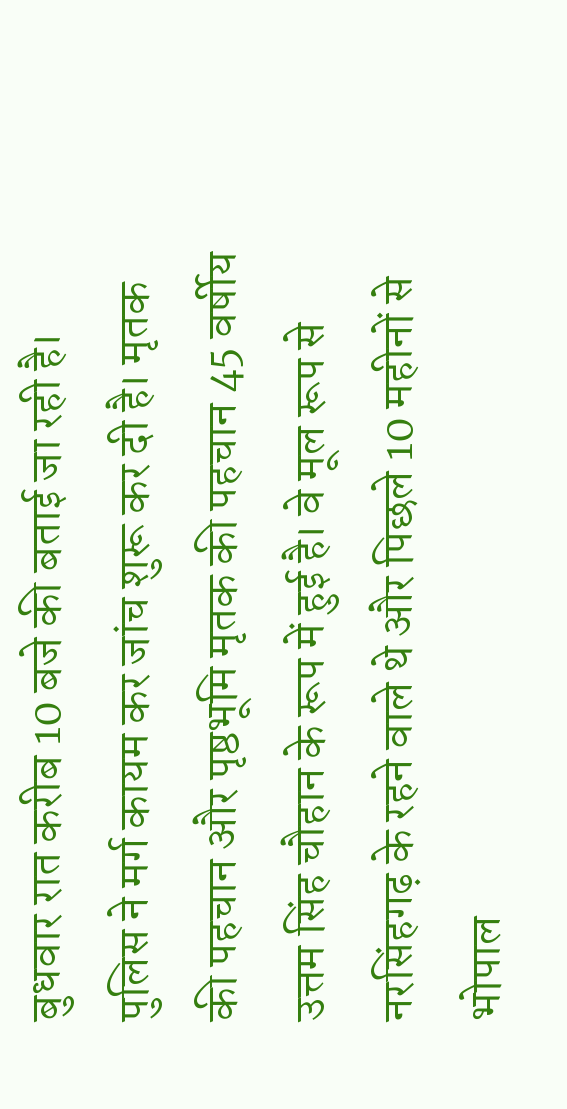बुधवार रात करीब 10 बजे की बताई जा रही है। पुलिस ने मर्ग कायम कर जांच शुरू कर दी है। मृतक की पहचान और पृष्ठभूमि मृतक की पहचान 45 वर्षीय उत्तम सिंह चौहान के रूप में हुई है। वे मूल रूप से नरसिंहगढ़ के रहने वाले थे और पिछले 10 महीनों से भोपाल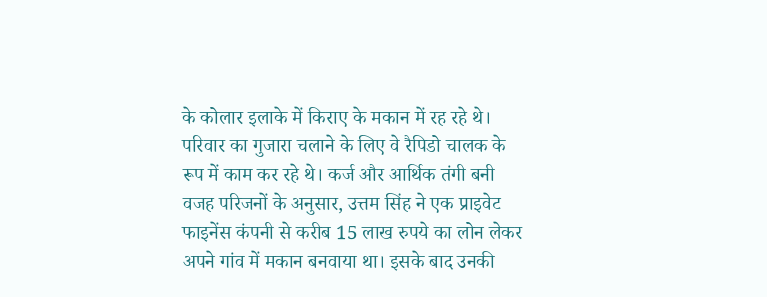के कोलार इलाके में किराए के मकान में रह रहे थे। परिवार का गुजारा चलाने के लिए वे रैपिडो चालक के रूप में काम कर रहे थे। कर्ज और आर्थिक तंगी बनी वजह परिजनों के अनुसार, उत्तम सिंह ने एक प्राइवेट फाइनेंस कंपनी से करीब 15 लाख रुपये का लोन लेकर अपने गांव में मकान बनवाया था। इसके बाद उनकी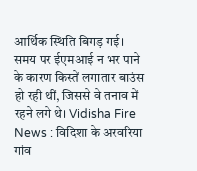आर्थिक स्थिति बिगड़ गई। समय पर ईएमआई न भर पाने के कारण किस्तें लगातार बाउंस हो रही थीं, जिससे वे तनाव में रहने लगे थे। Vidisha Fire News : विदिशा के अरवरिया गांव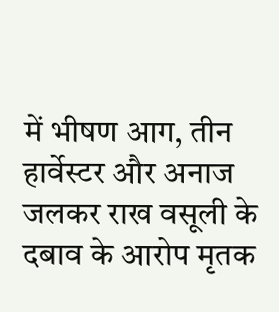में भीषण आग, तीन हार्वेस्टर और अनाज जलकर राख वसूली के दबाव के आरोप मृतक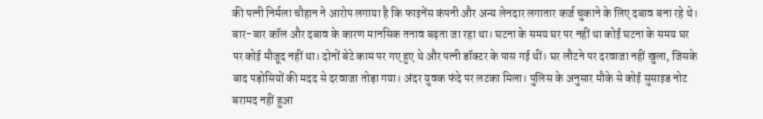की पत्नी निर्मला चौहान ने आरोप लगाया है कि फाइनेंस कंपनी और अन्य लेनदार लगातार कर्ज चुकाने के लिए दबाव बना रहे थे। बार-बार कॉल और दबाव के कारण मानसिक तनाव बढ़ता जा रहा था। घटना के समय घर पर नहीं था कोई घटना के समय घर पर कोई मौजूद नहीं था। दोनों बेटे काम पर गए हुए थे और पत्नी डॉक्टर के पास गई थीं। घर लौटने पर दरवाजा नहीं खुला, जिसके बाद पड़ोसियों की मदद से दरवाजा तोड़ा गया। अंदर युवक फंदे पर लटका मिला। पुलिस के अनुसार मौके से कोई सुसाइड नोट बरामद नहीं हुआ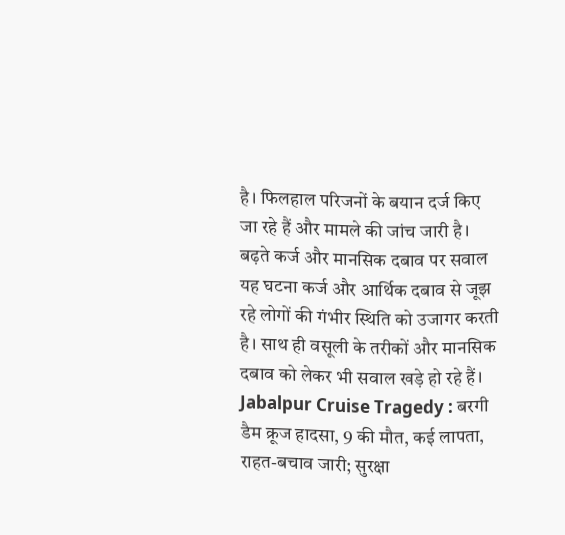है। फिलहाल परिजनों के बयान दर्ज किए जा रहे हैं और मामले की जांच जारी है। बढ़ते कर्ज और मानसिक दबाव पर सवाल यह घटना कर्ज और आर्थिक दबाव से जूझ रहे लोगों की गंभीर स्थिति को उजागर करती है। साथ ही वसूली के तरीकों और मानसिक दबाव को लेकर भी सवाल खड़े हो रहे हैं।
Jabalpur Cruise Tragedy : बरगी डैम क्रूज हादसा, 9 की मौत, कई लापता, राहत-बचाव जारी; सुरक्षा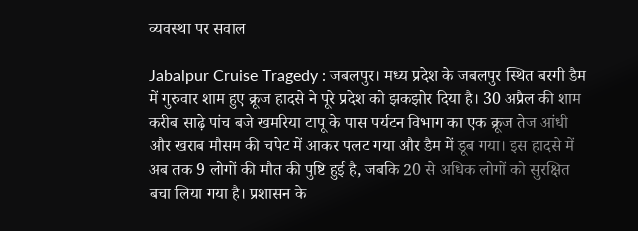व्यवस्था पर सवाल

Jabalpur Cruise Tragedy : जबलपुर। मध्य प्रदेश के जबलपुर स्थित बरगी डैम में गुरुवार शाम हुए क्रूज हादसे ने पूरे प्रदेश को झकझोर दिया है। 30 अप्रैल की शाम करीब साढ़े पांच बजे खमरिया टापू के पास पर्यटन विभाग का एक क्रूज तेज आंधी और खराब मौसम की चपेट में आकर पलट गया और डैम में डूब गया। इस हादसे में अब तक 9 लोगों की मौत की पुष्टि हुई है, जबकि 20 से अधिक लोगों को सुरक्षित बचा लिया गया है। प्रशासन के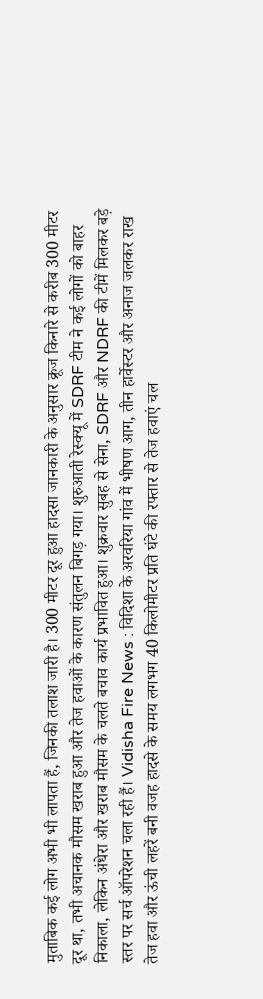मुताबिक कई लोग अभी भी लापता हैं, जिनकी तलाश जारी है। 300 मीटर दूर हुआ हादसा जानकारी के अनुसार क्रूज किनारे से करीब 300 मीटर दूर था, तभी अचानक मौसम खराब हुआ और तेज हवाओं के कारण संतुलन बिगड़ गया। शुरुआती रेस्क्यू में SDRF टीम ने कई लोगों को बाहर निकाला, लेकिन अंधेरा और खराब मौसम के चलते बचाव कार्य प्रभावित हुआ। शुक्रवार सुबह से सेना, SDRF और NDRF की टीमें मिलकर बड़े स्तर पर सर्च ऑपरेशन चला रही हैं। Vidisha Fire News : विदिशा के अरवरिया गांव में भीषण आग, तीन हार्वेस्टर और अनाज जलकर राख तेज हवा और ऊंची लहरें बनी वजह हादसे के समय लगभग 40 किलोमीटर प्रति घंटे की रफ्तार से तेज हवाएं चल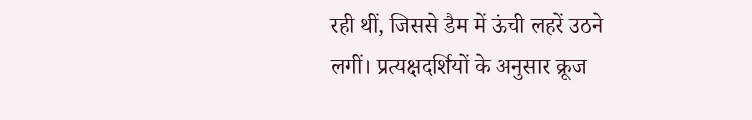रही थीं, जिससे डैम में ऊंची लहरें उठने लगीं। प्रत्यक्षदर्शियों के अनुसार क्रूज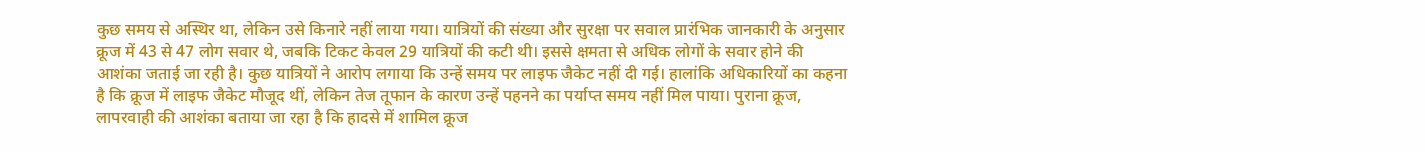कुछ समय से अस्थिर था, लेकिन उसे किनारे नहीं लाया गया। यात्रियों की संख्या और सुरक्षा पर सवाल प्रारंभिक जानकारी के अनुसार क्रूज में 43 से 47 लोग सवार थे, जबकि टिकट केवल 29 यात्रियों की कटी थी। इससे क्षमता से अधिक लोगों के सवार होने की आशंका जताई जा रही है। कुछ यात्रियों ने आरोप लगाया कि उन्हें समय पर लाइफ जैकेट नहीं दी गई। हालांकि अधिकारियों का कहना है कि क्रूज में लाइफ जैकेट मौजूद थीं, लेकिन तेज तूफान के कारण उन्हें पहनने का पर्याप्त समय नहीं मिल पाया। पुराना क्रूज, लापरवाही की आशंका बताया जा रहा है कि हादसे में शामिल क्रूज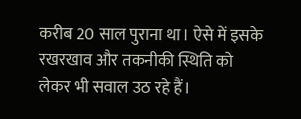करीब 20 साल पुराना था। ऐसे में इसके रखरखाव और तकनीकी स्थिति को लेकर भी सवाल उठ रहे हैं।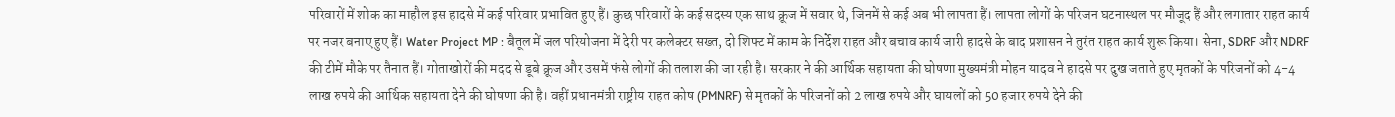परिवारों में शोक का माहौल इस हादसे में कई परिवार प्रभावित हुए हैं। कुछ परिवारों के कई सदस्य एक साथ क्रूज में सवार थे, जिनमें से कई अब भी लापता हैं। लापता लोगों के परिजन घटनास्थल पर मौजूद हैं और लगातार राहत कार्य पर नजर बनाए हुए हैं। Water Project MP : बैतूल में जल परियोजना में देरी पर कलेक्टर सख्त, दो शिफ्ट में काम के निर्देश राहत और बचाव कार्य जारी हादसे के बाद प्रशासन ने तुरंत राहत कार्य शुरू किया। सेना, SDRF और NDRF की टीमें मौके पर तैनात हैं। गोताखोरों की मदद से डूबे क्रूज और उसमें फंसे लोगों की तलाश की जा रही है। सरकार ने की आर्थिक सहायता की घोषणा मुख्यमंत्री मोहन यादव ने हादसे पर दुख जताते हुए मृतकों के परिजनों को 4-4 लाख रुपये की आर्थिक सहायता देने की घोषणा की है। वहीं प्रधानमंत्री राष्ट्रीय राहत कोष (PMNRF) से मृतकों के परिजनों को 2 लाख रुपये और घायलों को 50 हजार रुपये देने की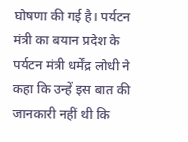घोषणा की गई है। पर्यटन मंत्री का बयान प्रदेश के पर्यटन मंत्री धर्मेंद्र लोधी ने कहा कि उन्हें इस बात की जानकारी नहीं थी कि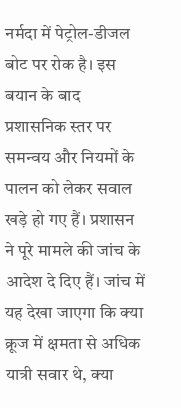नर्मदा में पेट्रोल-डीजल बोट पर रोक है। इस बयान के बाद प्रशासनिक स्तर पर समन्वय और नियमों के पालन को लेकर सवाल खड़े हो गए हैं। प्रशासन ने पूरे मामले की जांच के आदेश दे दिए हैं। जांच में यह देखा जाएगा कि क्या क्रूज में क्षमता से अधिक यात्री सवार थे, क्या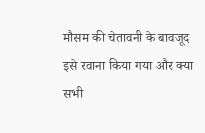मौसम की चेतावनी के बावजूद इसे रवाना किया गया और क्या सभी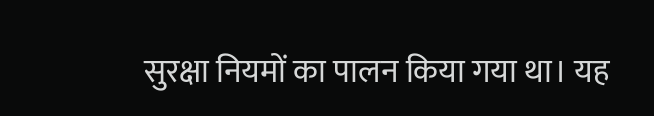सुरक्षा नियमों का पालन किया गया था। यह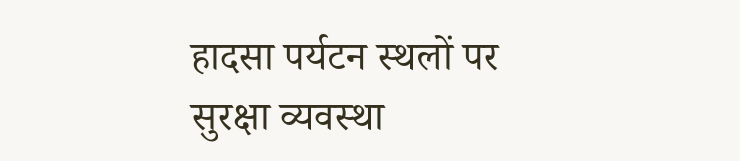हादसा पर्यटन स्थलों पर सुरक्षा व्यवस्था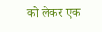को लेकर एक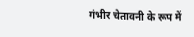गंभीर चेतावनी के रूप में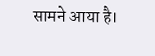सामने आया है।